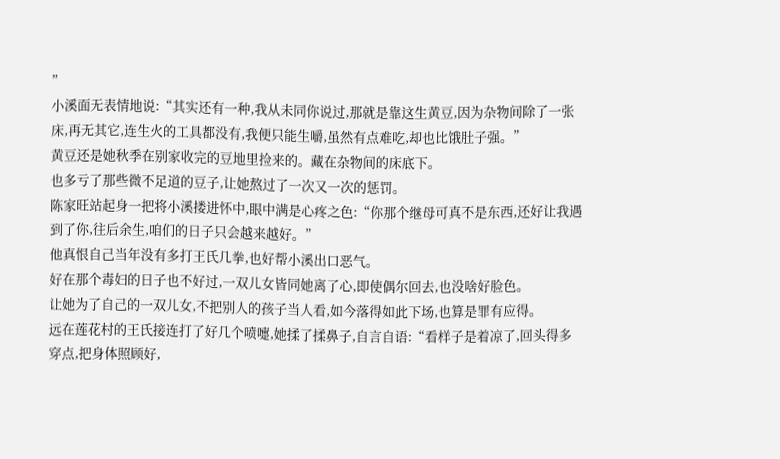”
小溪面无表情地说:“其实还有一种,我从未同你说过,那就是靠这生黄豆,因为杂物间除了一张床,再无其它,连生火的工具都没有,我便只能生嚼,虽然有点难吃,却也比饿肚子强。”
黄豆还是她秋季在别家收完的豆地里捡来的。藏在杂物间的床底下。
也多亏了那些微不足道的豆子,让她熬过了一次又一次的惩罚。
陈家旺站起身一把将小溪搂进怀中,眼中满是心疼之色:“你那个继母可真不是东西,还好让我遇到了你,往后余生,咱们的日子只会越来越好。”
他真恨自己当年没有多打王氏几拳,也好帮小溪出口恶气。
好在那个毒妇的日子也不好过,一双儿女皆同她离了心,即使偶尔回去,也没啥好脸色。
让她为了自己的一双儿女,不把别人的孩子当人看,如今落得如此下场,也算是罪有应得。
远在莲花村的王氏接连打了好几个喷嚏,她揉了揉鼻子,自言自语:“看样子是着凉了,回头得多穿点,把身体照顾好,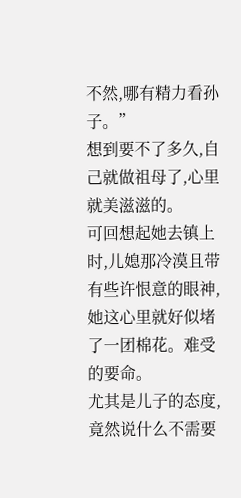不然,哪有精力看孙子。”
想到要不了多久,自己就做祖母了,心里就美滋滋的。
可回想起她去镇上时,儿媳那冷漠且带有些许恨意的眼神,她这心里就好似堵了一团棉花。难受的要命。
尤其是儿子的态度,竟然说什么不需要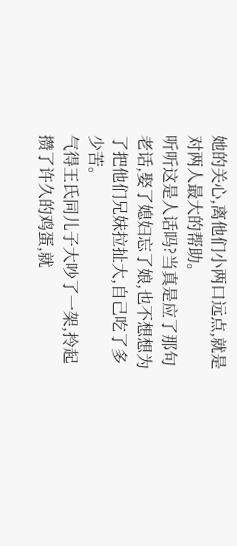她的关心,离他们小两口远点,就是对两人最大的帮助。
听听这是人话吗?当真是应了那句老话,娶了媳妇忘了娘,也不想想为了把他们兄妹拉扯大,自己吃了多少苦。
气得王氏同儿子大吵了一架,拎起攒了许久的鸡蛋,就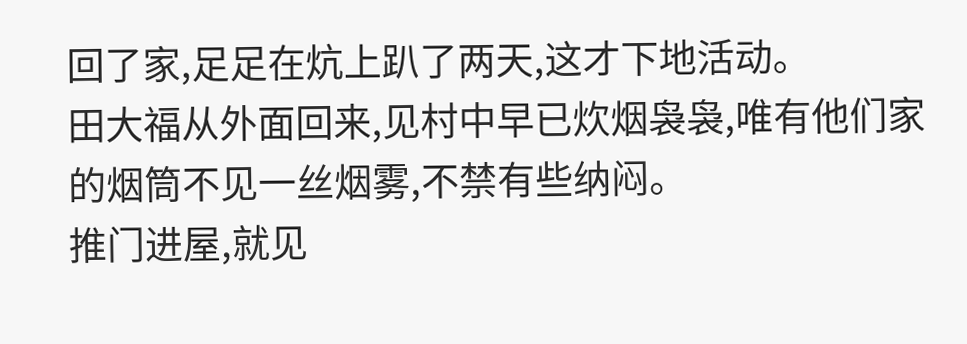回了家,足足在炕上趴了两天,这才下地活动。
田大福从外面回来,见村中早已炊烟袅袅,唯有他们家的烟筒不见一丝烟雾,不禁有些纳闷。
推门进屋,就见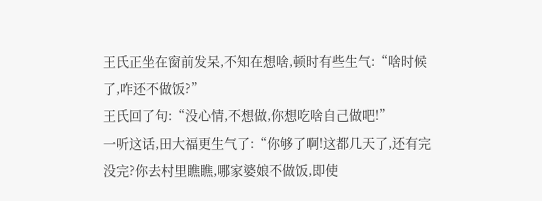王氏正坐在窗前发呆,不知在想啥,顿时有些生气:“啥时候了,咋还不做饭?”
王氏回了句:“没心情,不想做,你想吃啥自己做吧!”
一听这话,田大福更生气了:“你够了啊!这都几天了,还有完没完?你去村里瞧瞧,哪家婆娘不做饭,即使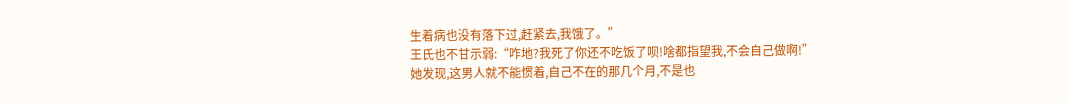生着病也没有落下过,赶紧去,我饿了。”
王氏也不甘示弱:“咋地?我死了你还不吃饭了呗!啥都指望我,不会自己做啊!”
她发现,这男人就不能惯着,自己不在的那几个月,不是也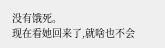没有饿死。
现在看她回来了,就啥也不会